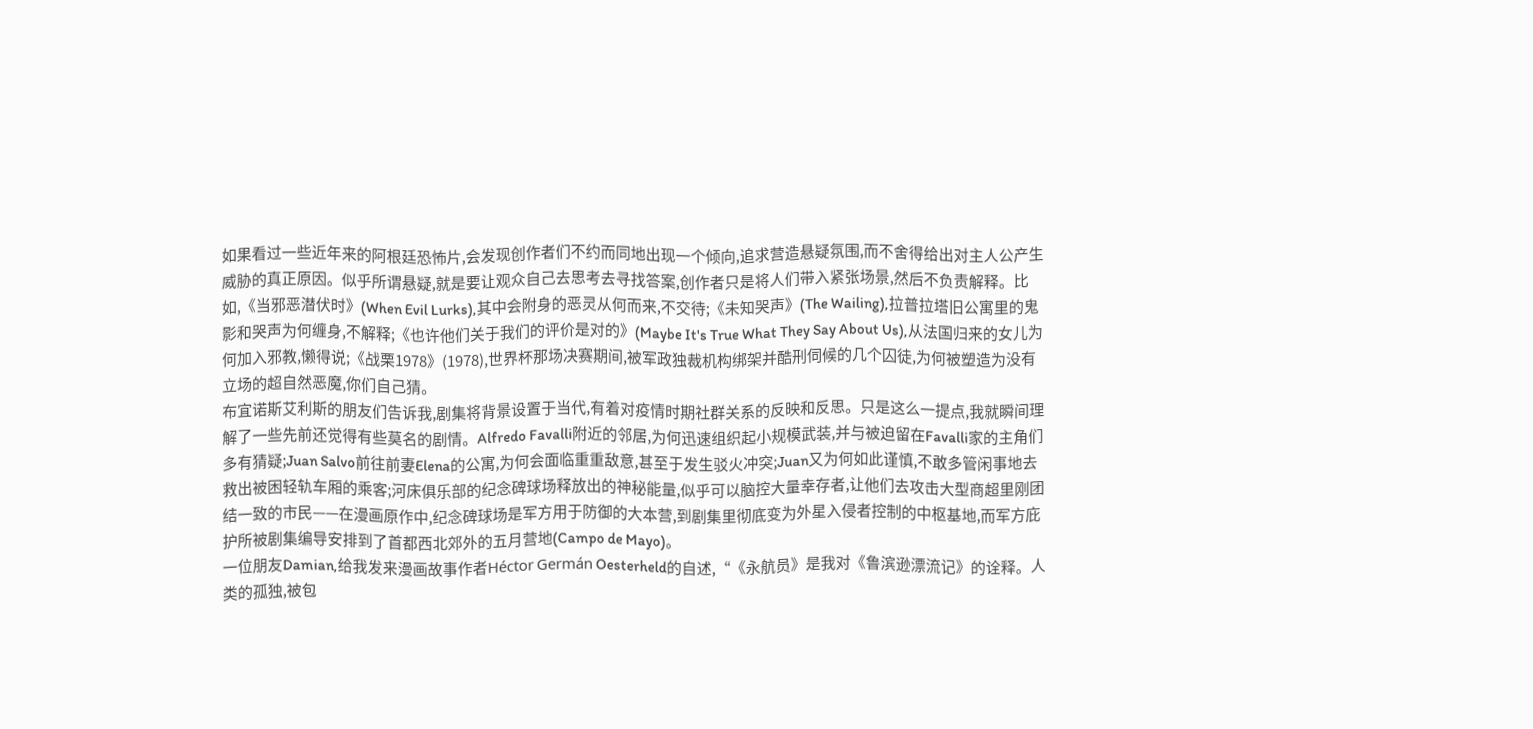如果看过一些近年来的阿根廷恐怖片,会发现创作者们不约而同地出现一个倾向,追求营造悬疑氛围,而不舍得给出对主人公产生威胁的真正原因。似乎所谓悬疑,就是要让观众自己去思考去寻找答案,创作者只是将人们带入紧张场景,然后不负责解释。比如,《当邪恶潜伏时》(When Evil Lurks),其中会附身的恶灵从何而来,不交待;《未知哭声》(The Wailing),拉普拉塔旧公寓里的鬼影和哭声为何缠身,不解释;《也许他们关于我们的评价是对的》(Maybe It's True What They Say About Us),从法国归来的女儿为何加入邪教,懒得说;《战栗1978》(1978),世界杯那场决赛期间,被军政独裁机构绑架并酷刑伺候的几个囚徒,为何被塑造为没有立场的超自然恶魔,你们自己猜。
布宜诺斯艾利斯的朋友们告诉我,剧集将背景设置于当代,有着对疫情时期社群关系的反映和反思。只是这么一提点,我就瞬间理解了一些先前还觉得有些莫名的剧情。Alfredo Favalli附近的邻居,为何迅速组织起小规模武装,并与被迫留在Favalli家的主角们多有猜疑;Juan Salvo前往前妻Elena的公寓,为何会面临重重敌意,甚至于发生驳火冲突;Juan又为何如此谨慎,不敢多管闲事地去救出被困轻轨车厢的乘客;河床俱乐部的纪念碑球场释放出的神秘能量,似乎可以脑控大量幸存者,让他们去攻击大型商超里刚团结一致的市民——在漫画原作中,纪念碑球场是军方用于防御的大本营,到剧集里彻底变为外星入侵者控制的中枢基地,而军方庇护所被剧集编导安排到了首都西北郊外的五月营地(Campo de Mayo)。
一位朋友Damian,给我发来漫画故事作者Héctor Germán Oesterheld的自述,“《永航员》是我对《鲁滨逊漂流记》的诠释。人类的孤独,被包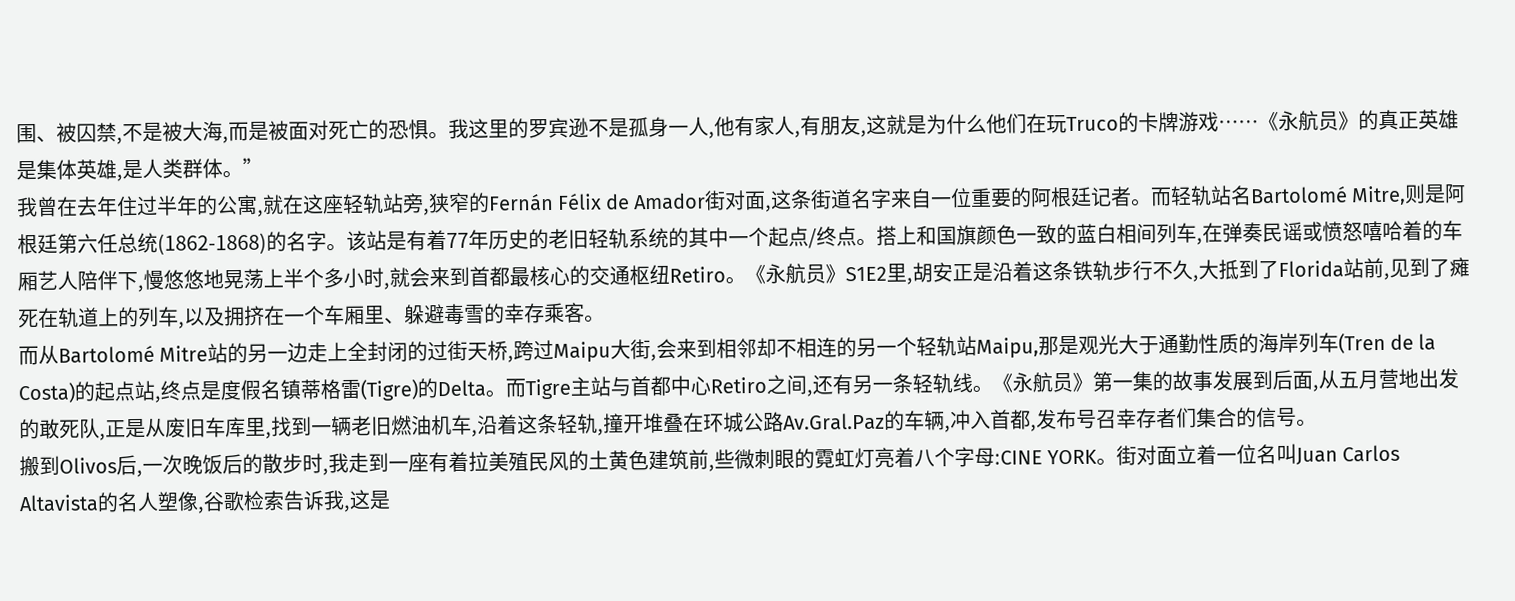围、被囚禁,不是被大海,而是被面对死亡的恐惧。我这里的罗宾逊不是孤身一人,他有家人,有朋友,这就是为什么他们在玩Truco的卡牌游戏……《永航员》的真正英雄是集体英雄,是人类群体。”
我曾在去年住过半年的公寓,就在这座轻轨站旁,狭窄的Fernán Félix de Amador街对面,这条街道名字来自一位重要的阿根廷记者。而轻轨站名Bartolomé Mitre,则是阿根廷第六任总统(1862-1868)的名字。该站是有着77年历史的老旧轻轨系统的其中一个起点/终点。搭上和国旗颜色一致的蓝白相间列车,在弹奏民谣或愤怒嘻哈着的车厢艺人陪伴下,慢悠悠地晃荡上半个多小时,就会来到首都最核心的交通枢纽Retiro。《永航员》S1E2里,胡安正是沿着这条铁轨步行不久,大抵到了Florida站前,见到了瘫死在轨道上的列车,以及拥挤在一个车厢里、躲避毒雪的幸存乘客。
而从Bartolomé Mitre站的另一边走上全封闭的过街天桥,跨过Maipu大街,会来到相邻却不相连的另一个轻轨站Maipu,那是观光大于通勤性质的海岸列车(Tren de la Costa)的起点站,终点是度假名镇蒂格雷(Tigre)的Delta。而Tigre主站与首都中心Retiro之间,还有另一条轻轨线。《永航员》第一集的故事发展到后面,从五月营地出发的敢死队,正是从废旧车库里,找到一辆老旧燃油机车,沿着这条轻轨,撞开堆叠在环城公路Av.Gral.Paz的车辆,冲入首都,发布号召幸存者们集合的信号。
搬到Olivos后,一次晚饭后的散步时,我走到一座有着拉美殖民风的土黄色建筑前,些微刺眼的霓虹灯亮着八个字母:CINE YORK。街对面立着一位名叫Juan Carlos Altavista的名人塑像,谷歌检索告诉我,这是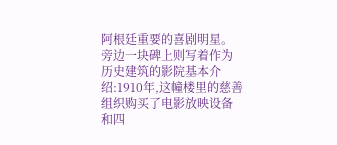阿根廷重要的喜剧明星。旁边一块碑上则写着作为历史建筑的影院基本介绍:1910年,这幢楼里的慈善组织购买了电影放映设备和四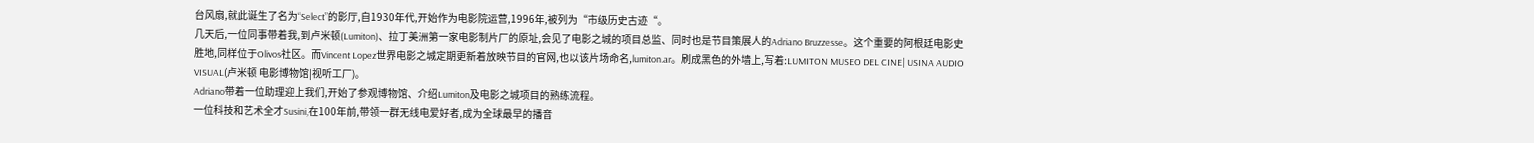台风扇,就此诞生了名为“Select”的影厅,自1930年代,开始作为电影院运营,1996年,被列为“市级历史古迹“。
几天后,一位同事带着我,到卢米顿(Lumiton)、拉丁美洲第一家电影制片厂的原址,会见了电影之城的项目总监、同时也是节目策展人的Adriano Bruzzesse。这个重要的阿根廷电影史胜地,同样位于Olivos社区。而Vincent Lopez世界电影之城定期更新着放映节目的官网,也以该片场命名,lumiton.ar。刷成黑色的外墙上,写着:LUMITON MUSEO DEL CINE| USINA AUDIO VISUAL(卢米顿 电影博物馆|视听工厂)。
Adriano带着一位助理迎上我们,开始了参观博物馆、介绍Lumiton及电影之城项目的熟练流程。
一位科技和艺术全才Susini,在100年前,带领一群无线电爱好者,成为全球最早的播音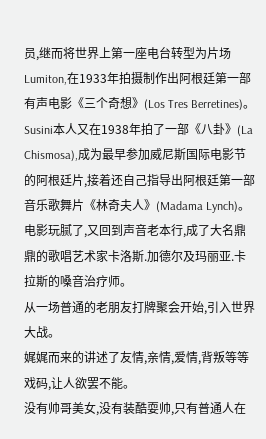员,继而将世界上第一座电台转型为片场Lumiton,在1933年拍摄制作出阿根廷第一部有声电影《三个奇想》(Los Tres Berretines)。Susini本人又在1938年拍了一部《八卦》(La Chismosa),成为最早参加威尼斯国际电影节的阿根廷片,接着还自己指导出阿根廷第一部音乐歌舞片《林奇夫人》(Madama Lynch)。电影玩腻了,又回到声音老本行,成了大名鼎鼎的歌唱艺术家卡洛斯.加德尔及玛丽亚.卡拉斯的嗓音治疗师。
从一场普通的老朋友打牌聚会开始,引入世界大战。
娓娓而来的讲述了友情,亲情,爱情,背叛等等戏码,让人欲罢不能。
没有帅哥美女,没有装酷耍帅,只有普通人在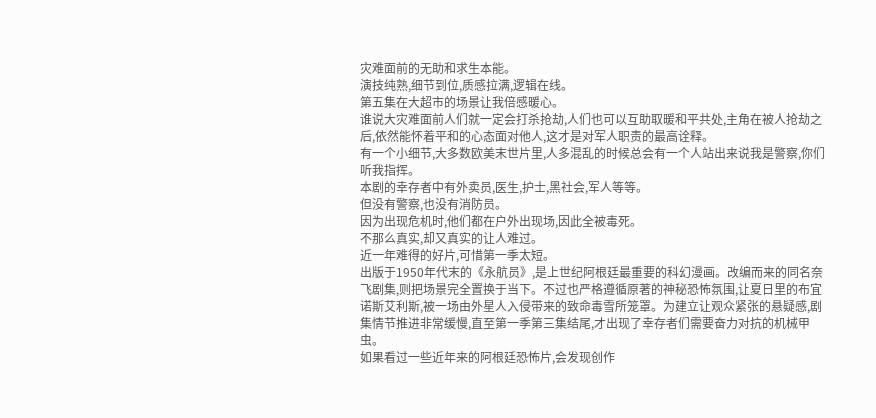灾难面前的无助和求生本能。
演技纯熟,细节到位,质感拉满,逻辑在线。
第五集在大超市的场景让我倍感暖心。
谁说大灾难面前人们就一定会打杀抢劫,人们也可以互助取暖和平共处,主角在被人抢劫之后,依然能怀着平和的心态面对他人,这才是对军人职责的最高诠释。
有一个小细节,大多数欧美末世片里,人多混乱的时候总会有一个人站出来说我是警察,你们听我指挥。
本剧的幸存者中有外卖员,医生,护士,黑社会,军人等等。
但没有警察,也没有消防员。
因为出现危机时,他们都在户外出现场,因此全被毒死。
不那么真实,却又真实的让人难过。
近一年难得的好片,可惜第一季太短。
出版于1950年代末的《永航员》,是上世纪阿根廷最重要的科幻漫画。改编而来的同名奈飞剧集,则把场景完全置换于当下。不过也严格遵循原著的神秘恐怖氛围,让夏日里的布宜诺斯艾利斯,被一场由外星人入侵带来的致命毒雪所笼罩。为建立让观众紧张的悬疑感,剧集情节推进非常缓慢,直至第一季第三集结尾,才出现了幸存者们需要奋力对抗的机械甲虫。
如果看过一些近年来的阿根廷恐怖片,会发现创作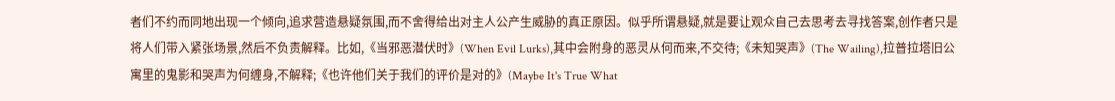者们不约而同地出现一个倾向,追求营造悬疑氛围,而不舍得给出对主人公产生威胁的真正原因。似乎所谓悬疑,就是要让观众自己去思考去寻找答案,创作者只是将人们带入紧张场景,然后不负责解释。比如,《当邪恶潜伏时》(When Evil Lurks),其中会附身的恶灵从何而来,不交待;《未知哭声》(The Wailing),拉普拉塔旧公寓里的鬼影和哭声为何缠身,不解释;《也许他们关于我们的评价是对的》(Maybe It's True What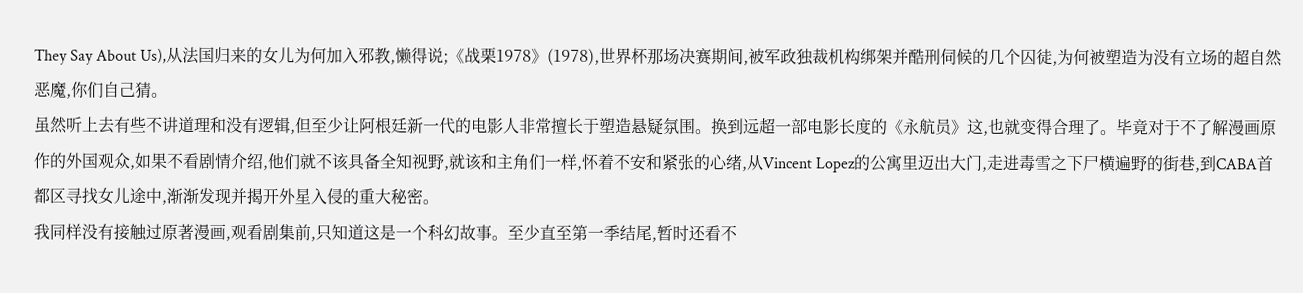They Say About Us),从法国归来的女儿为何加入邪教,懒得说;《战栗1978》(1978),世界杯那场决赛期间,被军政独裁机构绑架并酷刑伺候的几个囚徒,为何被塑造为没有立场的超自然恶魔,你们自己猜。
虽然听上去有些不讲道理和没有逻辑,但至少让阿根廷新一代的电影人非常擅长于塑造悬疑氛围。换到远超一部电影长度的《永航员》这,也就变得合理了。毕竟对于不了解漫画原作的外国观众,如果不看剧情介绍,他们就不该具备全知视野,就该和主角们一样,怀着不安和紧张的心绪,从Vincent Lopez的公寓里迈出大门,走进毒雪之下尸横遍野的街巷,到CABA首都区寻找女儿途中,渐渐发现并揭开外星入侵的重大秘密。
我同样没有接触过原著漫画,观看剧集前,只知道这是一个科幻故事。至少直至第一季结尾,暂时还看不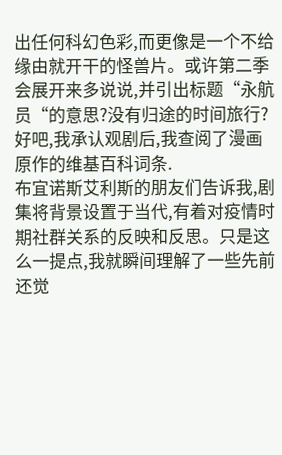出任何科幻色彩,而更像是一个不给缘由就开干的怪兽片。或许第二季会展开来多说说,并引出标题“永航员“的意思?没有归途的时间旅行?好吧,我承认观剧后,我查阅了漫画原作的维基百科词条.
布宜诺斯艾利斯的朋友们告诉我,剧集将背景设置于当代,有着对疫情时期社群关系的反映和反思。只是这么一提点,我就瞬间理解了一些先前还觉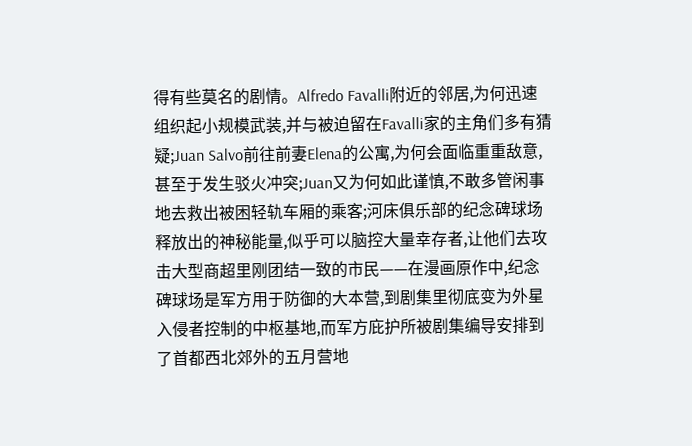得有些莫名的剧情。Alfredo Favalli附近的邻居,为何迅速组织起小规模武装,并与被迫留在Favalli家的主角们多有猜疑;Juan Salvo前往前妻Elena的公寓,为何会面临重重敌意,甚至于发生驳火冲突;Juan又为何如此谨慎,不敢多管闲事地去救出被困轻轨车厢的乘客;河床俱乐部的纪念碑球场释放出的神秘能量,似乎可以脑控大量幸存者,让他们去攻击大型商超里刚团结一致的市民——在漫画原作中,纪念碑球场是军方用于防御的大本营,到剧集里彻底变为外星入侵者控制的中枢基地,而军方庇护所被剧集编导安排到了首都西北郊外的五月营地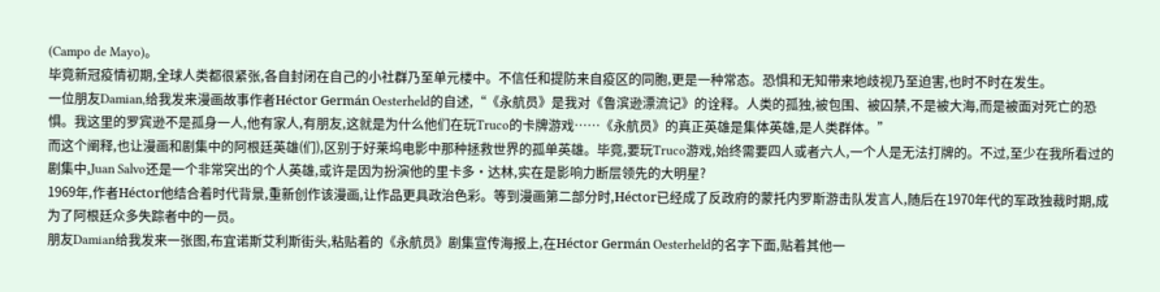(Campo de Mayo)。
毕竟新冠疫情初期,全球人类都很紧张,各自封闭在自己的小社群乃至单元楼中。不信任和提防来自疫区的同胞,更是一种常态。恐惧和无知带来地歧视乃至迫害,也时不时在发生。
一位朋友Damian,给我发来漫画故事作者Héctor Germán Oesterheld的自述,“《永航员》是我对《鲁滨逊漂流记》的诠释。人类的孤独,被包围、被囚禁,不是被大海,而是被面对死亡的恐惧。我这里的罗宾逊不是孤身一人,他有家人,有朋友,这就是为什么他们在玩Truco的卡牌游戏……《永航员》的真正英雄是集体英雄,是人类群体。”
而这个阐释,也让漫画和剧集中的阿根廷英雄(们),区别于好莱坞电影中那种拯救世界的孤单英雄。毕竟,要玩Truco游戏,始终需要四人或者六人,一个人是无法打牌的。不过,至少在我所看过的剧集中,Juan Salvo还是一个非常突出的个人英雄,或许是因为扮演他的里卡多·达林,实在是影响力断层领先的大明星?
1969年,作者Héctor他结合着时代背景,重新创作该漫画,让作品更具政治色彩。等到漫画第二部分时,Héctor已经成了反政府的蒙托内罗斯游击队发言人,随后在1970年代的军政独裁时期,成为了阿根廷众多失踪者中的一员。
朋友Damian给我发来一张图,布宜诺斯艾利斯街头,粘贴着的《永航员》剧集宣传海报上,在Héctor Germán Oesterheld的名字下面,贴着其他一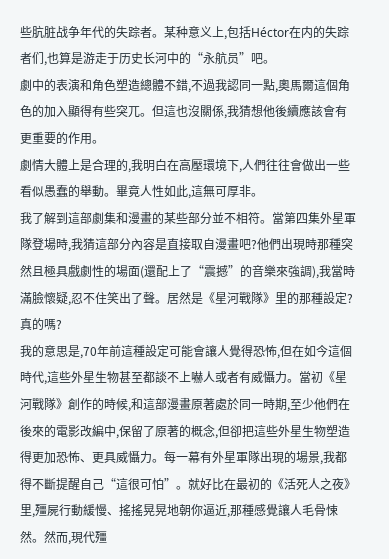些肮脏战争年代的失踪者。某种意义上,包括Héctor在内的失踪者们,也算是游走于历史长河中的“永航员”吧。
劇中的表演和角色塑造總體不錯,不過我認同一點,奧馬爾這個角色的加入顯得有些突兀。但這也沒關係,我猜想他後續應該會有更重要的作用。
劇情大體上是合理的,我明白在高壓環境下,人們往往會做出一些看似愚蠢的舉動。畢竟人性如此,這無可厚非。
我了解到這部劇集和漫畫的某些部分並不相符。當第四集外星軍隊登場時,我猜這部分內容是直接取自漫畫吧?他們出現時那種突然且極具戲劇性的場面(還配上了“震撼”的音樂來強調),我當時滿臉懷疑,忍不住笑出了聲。居然是《星河戰隊》里的那種設定?真的嗎?
我的意思是,70年前這種設定可能會讓人覺得恐怖,但在如今這個時代,這些外星生物甚至都談不上嚇人或者有威懾力。當初《星河戰隊》創作的時候,和這部漫畫原著處於同一時期,至少他們在後來的電影改編中,保留了原著的概念,但卻把這些外星生物塑造得更加恐怖、更具威懾力。每一幕有外星軍隊出現的場景,我都得不斷提醒自己“這很可怕”。就好比在最初的《活死人之夜》里,殭屍行動緩慢、搖搖晃晃地朝你逼近,那種感覺讓人毛骨悚然。然而,現代殭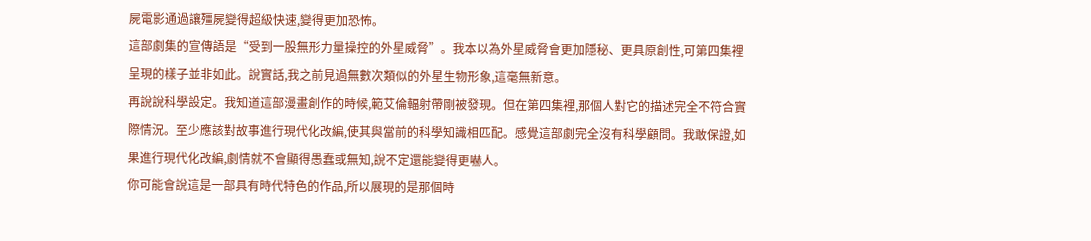屍電影通過讓殭屍變得超級快速,變得更加恐怖。
這部劇集的宣傳語是“受到一股無形力量操控的外星威脅”。我本以為外星威脅會更加隱秘、更具原創性,可第四集裡呈現的樣子並非如此。說實話,我之前見過無數次類似的外星生物形象,這毫無新意。
再說說科學設定。我知道這部漫畫創作的時候,範艾倫輻射帶剛被發現。但在第四集裡,那個人對它的描述完全不符合實際情況。至少應該對故事進行現代化改編,使其與當前的科學知識相匹配。感覺這部劇完全沒有科學顧問。我敢保證,如果進行現代化改編,劇情就不會顯得愚蠢或無知,說不定還能變得更嚇人。
你可能會說這是一部具有時代特色的作品,所以展現的是那個時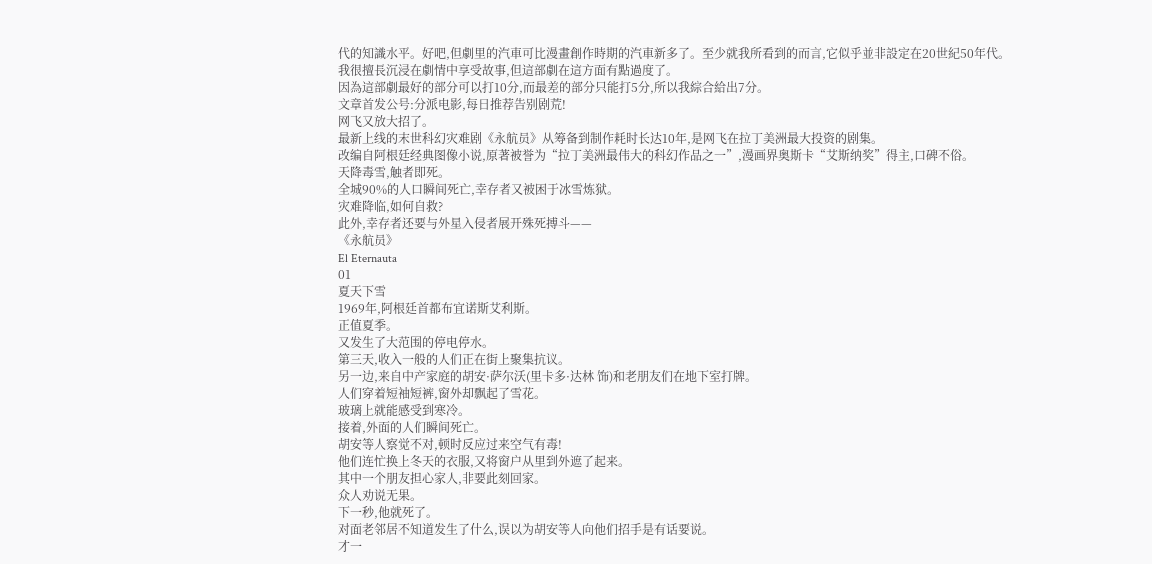代的知識水平。好吧,但劇里的汽車可比漫畫創作時期的汽車新多了。至少就我所看到的而言,它似乎並非設定在20世紀50年代。
我很擅長沉浸在劇情中享受故事,但這部劇在這方面有點過度了。
因為這部劇最好的部分可以打10分,而最差的部分只能打5分,所以我綜合給出7分。
文章首发公号:分派电影,每日推荐告别剧荒!
网飞又放大招了。
最新上线的末世科幻灾难剧《永航员》从筹备到制作耗时长达10年,是网飞在拉丁美洲最大投资的剧集。
改编自阿根廷经典图像小说,原著被誉为“拉丁美洲最伟大的科幻作品之一”,漫画界奥斯卡“艾斯纳奖”得主,口碑不俗。
天降毒雪,触者即死。
全城90%的人口瞬间死亡,幸存者又被困于冰雪炼狱。
灾难降临,如何自救?
此外,幸存者还要与外星入侵者展开殊死搏斗——
《永航员》
El Eternauta
01
夏天下雪
1969年,阿根廷首都布宜诺斯艾利斯。
正值夏季。
又发生了大范围的停电停水。
第三天,收入一般的人们正在街上聚集抗议。
另一边,来自中产家庭的胡安·萨尔沃(里卡多·达林 饰)和老朋友们在地下室打牌。
人们穿着短袖短裤,窗外却飘起了雪花。
玻璃上就能感受到寒冷。
接着,外面的人们瞬间死亡。
胡安等人察觉不对,顿时反应过来空气有毒!
他们连忙换上冬天的衣服,又将窗户从里到外遮了起来。
其中一个朋友担心家人,非要此刻回家。
众人劝说无果。
下一秒,他就死了。
对面老邻居不知道发生了什么,误以为胡安等人向他们招手是有话要说。
才一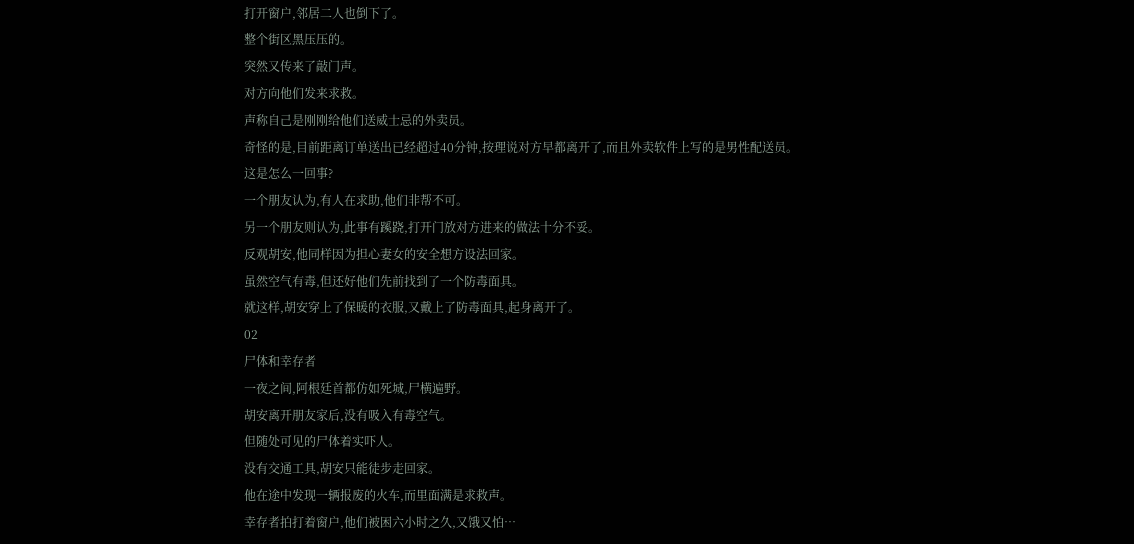打开窗户,邻居二人也倒下了。
整个街区黑压压的。
突然又传来了敲门声。
对方向他们发来求救。
声称自己是刚刚给他们送威士忌的外卖员。
奇怪的是,目前距离订单送出已经超过40分钟,按理说对方早都离开了,而且外卖软件上写的是男性配送员。
这是怎么一回事?
一个朋友认为,有人在求助,他们非帮不可。
另一个朋友则认为,此事有蹊跷,打开门放对方进来的做法十分不妥。
反观胡安,他同样因为担心妻女的安全想方设法回家。
虽然空气有毒,但还好他们先前找到了一个防毒面具。
就这样,胡安穿上了保暖的衣服,又戴上了防毒面具,起身离开了。
02
尸体和幸存者
一夜之间,阿根廷首都仿如死城,尸横遍野。
胡安离开朋友家后,没有吸入有毒空气。
但随处可见的尸体着实吓人。
没有交通工具,胡安只能徒步走回家。
他在途中发现一辆报废的火车,而里面满是求救声。
幸存者拍打着窗户,他们被困六小时之久,又饿又怕…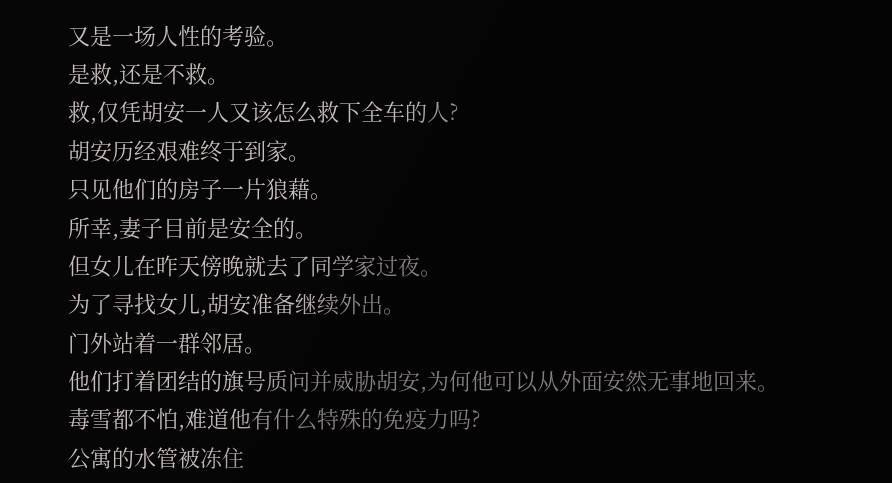又是一场人性的考验。
是救,还是不救。
救,仅凭胡安一人又该怎么救下全车的人?
胡安历经艰难终于到家。
只见他们的房子一片狼藉。
所幸,妻子目前是安全的。
但女儿在昨天傍晚就去了同学家过夜。
为了寻找女儿,胡安准备继续外出。
门外站着一群邻居。
他们打着团结的旗号质问并威胁胡安,为何他可以从外面安然无事地回来。
毒雪都不怕,难道他有什么特殊的免疫力吗?
公寓的水管被冻住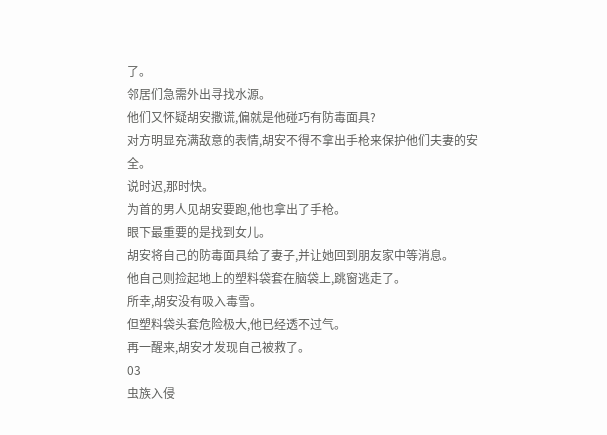了。
邻居们急需外出寻找水源。
他们又怀疑胡安撒谎,偏就是他碰巧有防毒面具?
对方明显充满敌意的表情,胡安不得不拿出手枪来保护他们夫妻的安全。
说时迟,那时快。
为首的男人见胡安要跑,他也拿出了手枪。
眼下最重要的是找到女儿。
胡安将自己的防毒面具给了妻子,并让她回到朋友家中等消息。
他自己则捡起地上的塑料袋套在脑袋上,跳窗逃走了。
所幸,胡安没有吸入毒雪。
但塑料袋头套危险极大,他已经透不过气。
再一醒来,胡安才发现自己被救了。
03
虫族入侵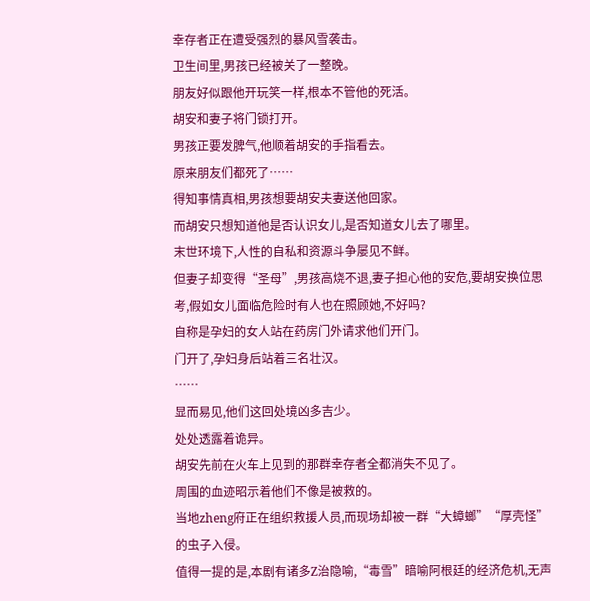幸存者正在遭受强烈的暴风雪袭击。
卫生间里,男孩已经被关了一整晚。
朋友好似跟他开玩笑一样,根本不管他的死活。
胡安和妻子将门锁打开。
男孩正要发脾气,他顺着胡安的手指看去。
原来朋友们都死了……
得知事情真相,男孩想要胡安夫妻送他回家。
而胡安只想知道他是否认识女儿,是否知道女儿去了哪里。
末世环境下,人性的自私和资源斗争屡见不鲜。
但妻子却变得“圣母”,男孩高烧不退,妻子担心他的安危,要胡安换位思考,假如女儿面临危险时有人也在照顾她,不好吗?
自称是孕妇的女人站在药房门外请求他们开门。
门开了,孕妇身后站着三名壮汉。
……
显而易见,他们这回处境凶多吉少。
处处透露着诡异。
胡安先前在火车上见到的那群幸存者全都消失不见了。
周围的血迹昭示着他们不像是被救的。
当地zheng府正在组织救援人员,而现场却被一群“大蟑螂”“厚壳怪”的虫子入侵。
值得一提的是,本剧有诸多Z治隐喻,“毒雪”暗喻阿根廷的经济危机,无声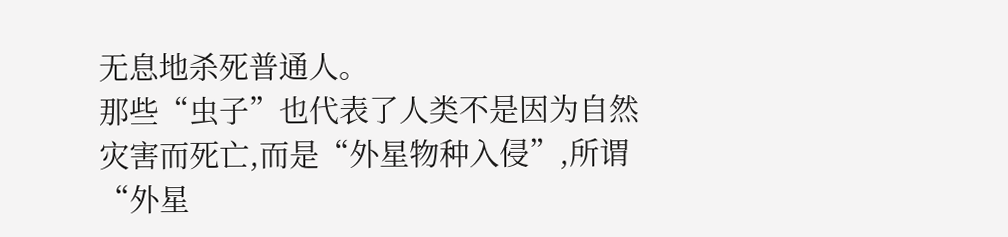无息地杀死普通人。
那些“虫子”也代表了人类不是因为自然灾害而死亡,而是“外星物种入侵”,所谓“外星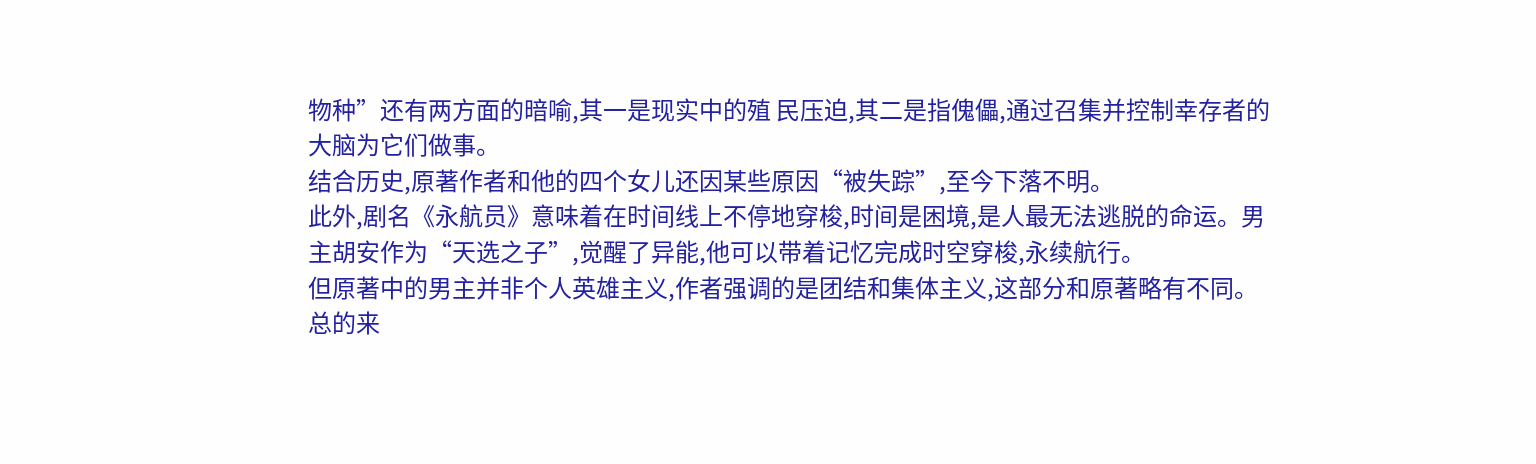物种”还有两方面的暗喻,其一是现实中的殖 民压迫,其二是指傀儡,通过召集并控制幸存者的大脑为它们做事。
结合历史,原著作者和他的四个女儿还因某些原因“被失踪”,至今下落不明。
此外,剧名《永航员》意味着在时间线上不停地穿梭,时间是困境,是人最无法逃脱的命运。男主胡安作为“天选之子”,觉醒了异能,他可以带着记忆完成时空穿梭,永续航行。
但原著中的男主并非个人英雄主义,作者强调的是团结和集体主义,这部分和原著略有不同。
总的来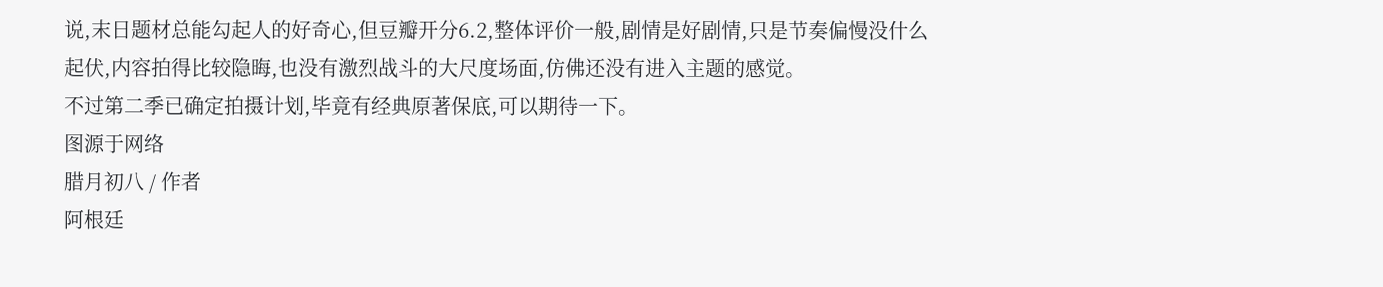说,末日题材总能勾起人的好奇心,但豆瓣开分6.2,整体评价一般,剧情是好剧情,只是节奏偏慢没什么起伏,内容拍得比较隐晦,也没有激烈战斗的大尺度场面,仿佛还没有进入主题的感觉。
不过第二季已确定拍摄计划,毕竟有经典原著保底,可以期待一下。
图源于网络
腊月初八 / 作者
阿根廷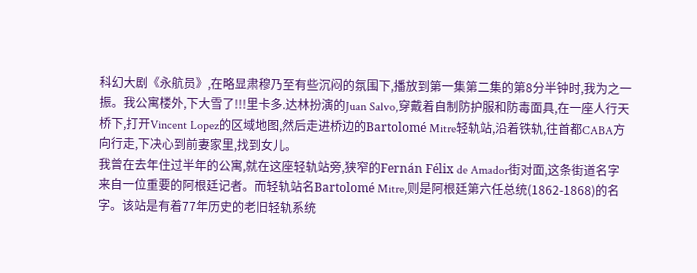科幻大剧《永航员》,在略显肃穆乃至有些沉闷的氛围下,播放到第一集第二集的第8分半钟时,我为之一振。我公寓楼外,下大雪了!!!里卡多.达林扮演的Juan Salvo,穿戴着自制防护服和防毒面具,在一座人行天桥下,打开Vincent Lopez的区域地图,然后走进桥边的Bartolomé Mitre轻轨站,沿着铁轨,往首都CABA方向行走,下决心到前妻家里,找到女儿。
我曾在去年住过半年的公寓,就在这座轻轨站旁,狭窄的Fernán Félix de Amador街对面,这条街道名字来自一位重要的阿根廷记者。而轻轨站名Bartolomé Mitre,则是阿根廷第六任总统(1862-1868)的名字。该站是有着77年历史的老旧轻轨系统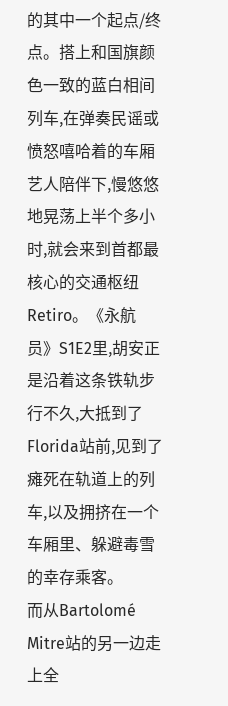的其中一个起点/终点。搭上和国旗颜色一致的蓝白相间列车,在弹奏民谣或愤怒嘻哈着的车厢艺人陪伴下,慢悠悠地晃荡上半个多小时,就会来到首都最核心的交通枢纽Retiro。《永航员》S1E2里,胡安正是沿着这条铁轨步行不久,大抵到了Florida站前,见到了瘫死在轨道上的列车,以及拥挤在一个车厢里、躲避毒雪的幸存乘客。
而从Bartolomé Mitre站的另一边走上全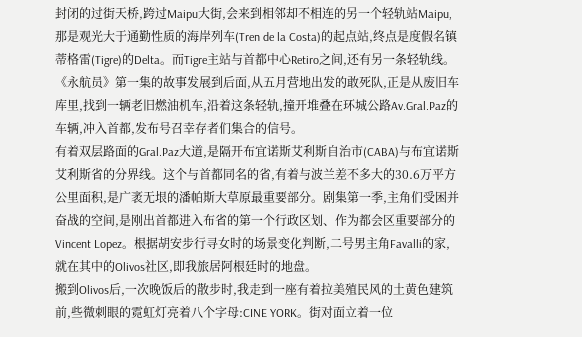封闭的过街天桥,跨过Maipu大街,会来到相邻却不相连的另一个轻轨站Maipu,那是观光大于通勤性质的海岸列车(Tren de la Costa)的起点站,终点是度假名镇蒂格雷(Tigre)的Delta。而Tigre主站与首都中心Retiro之间,还有另一条轻轨线。《永航员》第一集的故事发展到后面,从五月营地出发的敢死队,正是从废旧车库里,找到一辆老旧燃油机车,沿着这条轻轨,撞开堆叠在环城公路Av.Gral.Paz的车辆,冲入首都,发布号召幸存者们集合的信号。
有着双层路面的Gral.Paz大道,是隔开布宜诺斯艾利斯自治市(CABA)与布宜诺斯艾利斯省的分界线。这个与首都同名的省,有着与波兰差不多大的30.6万平方公里面积,是广袤无垠的潘帕斯大草原最重要部分。剧集第一季,主角们受困并奋战的空间,是刚出首都进入布省的第一个行政区划、作为都会区重要部分的Vincent Lopez。根据胡安步行寻女时的场景变化判断,二号男主角Favalli的家,就在其中的Olivos社区,即我旅居阿根廷时的地盘。
搬到Olivos后,一次晚饭后的散步时,我走到一座有着拉美殖民风的土黄色建筑前,些微刺眼的霓虹灯亮着八个字母:CINE YORK。街对面立着一位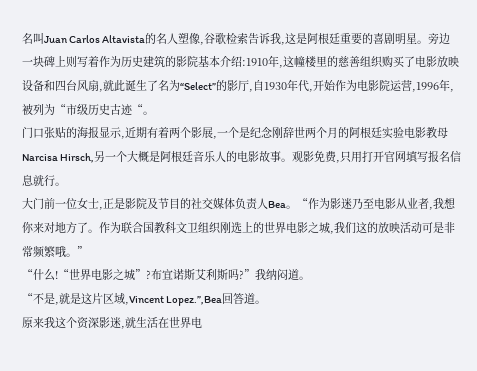名叫Juan Carlos Altavista的名人塑像,谷歌检索告诉我,这是阿根廷重要的喜剧明星。旁边一块碑上则写着作为历史建筑的影院基本介绍:1910年,这幢楼里的慈善组织购买了电影放映设备和四台风扇,就此诞生了名为“Select”的影厅,自1930年代,开始作为电影院运营,1996年,被列为“市级历史古迹“。
门口张贴的海报显示,近期有着两个影展,一个是纪念刚辞世两个月的阿根廷实验电影教母Narcisa Hirsch,另一个大概是阿根廷音乐人的电影故事。观影免费,只用打开官网填写报名信息就行。
大门前一位女士,正是影院及节目的社交媒体负责人Bea。“作为影迷乃至电影从业者,我想你来对地方了。作为联合国教科文卫组织刚选上的世界电影之城,我们这的放映活动可是非常频繁哦。”
“什么!“世界电影之城”?布宜诺斯艾利斯吗?”我纳闷道。
“不是,就是这片区域,Vincent Lopez.”,Bea回答道。
原来我这个资深影迷,就生活在世界电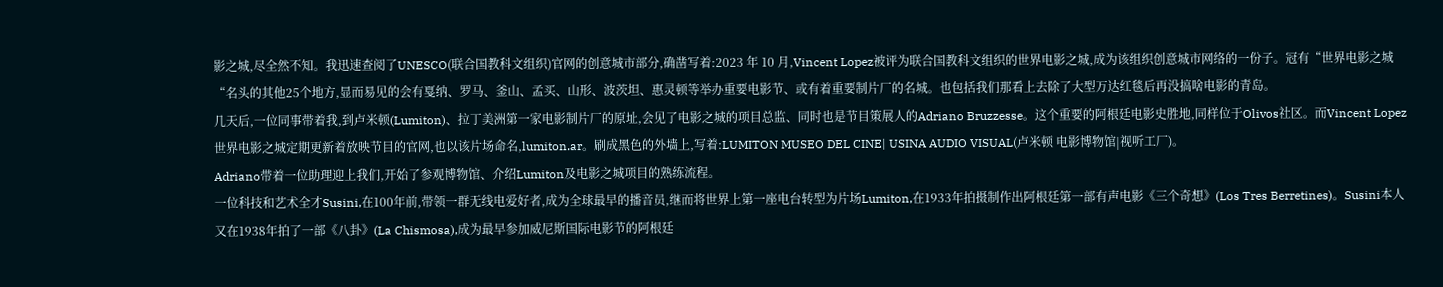影之城,尽全然不知。我迅速查阅了UNESCO(联合国教科文组织)官网的创意城市部分,确凿写着:2023 年 10 月,Vincent Lopez被评为联合国教科文组织的世界电影之城,成为该组织创意城市网络的一份子。冠有“世界电影之城“名头的其他25个地方,显而易见的会有戛纳、罗马、釜山、孟买、山形、波茨坦、惠灵顿等举办重要电影节、或有着重要制片厂的名城。也包括我们那看上去除了大型万达红毯后再没搞啥电影的青岛。
几天后,一位同事带着我,到卢米顿(Lumiton)、拉丁美洲第一家电影制片厂的原址,会见了电影之城的项目总监、同时也是节目策展人的Adriano Bruzzesse。这个重要的阿根廷电影史胜地,同样位于Olivos社区。而Vincent Lopez世界电影之城定期更新着放映节目的官网,也以该片场命名,lumiton.ar。刷成黑色的外墙上,写着:LUMITON MUSEO DEL CINE| USINA AUDIO VISUAL(卢米顿 电影博物馆|视听工厂)。
Adriano带着一位助理迎上我们,开始了参观博物馆、介绍Lumiton及电影之城项目的熟练流程。
一位科技和艺术全才Susini,在100年前,带领一群无线电爱好者,成为全球最早的播音员,继而将世界上第一座电台转型为片场Lumiton,在1933年拍摄制作出阿根廷第一部有声电影《三个奇想》(Los Tres Berretines)。Susini本人又在1938年拍了一部《八卦》(La Chismosa),成为最早参加威尼斯国际电影节的阿根廷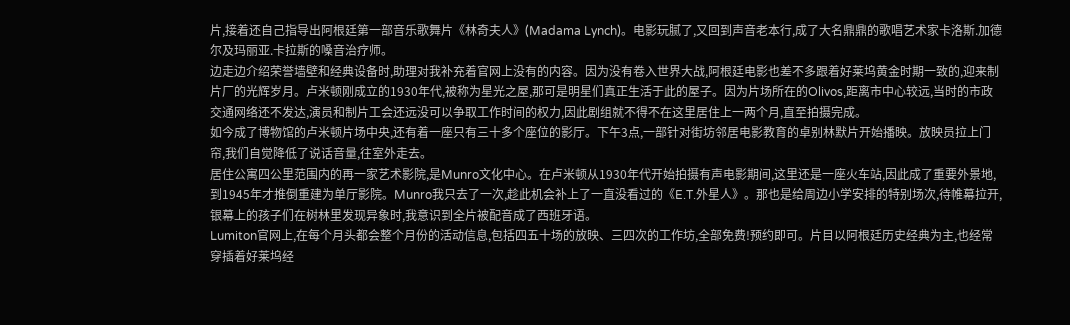片,接着还自己指导出阿根廷第一部音乐歌舞片《林奇夫人》(Madama Lynch)。电影玩腻了,又回到声音老本行,成了大名鼎鼎的歌唱艺术家卡洛斯.加德尔及玛丽亚.卡拉斯的嗓音治疗师。
边走边介绍荣誉墙壁和经典设备时,助理对我补充着官网上没有的内容。因为没有卷入世界大战,阿根廷电影也差不多跟着好莱坞黄金时期一致的,迎来制片厂的光辉岁月。卢米顿刚成立的1930年代,被称为星光之屋,那可是明星们真正生活于此的屋子。因为片场所在的Olivos,距离市中心较远,当时的市政交通网络还不发达,演员和制片工会还远没可以争取工作时间的权力,因此剧组就不得不在这里居住上一两个月,直至拍摄完成。
如今成了博物馆的卢米顿片场中央,还有着一座只有三十多个座位的影厅。下午3点,一部针对街坊邻居电影教育的卓别林默片开始播映。放映员拉上门帘,我们自觉降低了说话音量,往室外走去。
居住公寓四公里范围内的再一家艺术影院,是Munro文化中心。在卢米顿从1930年代开始拍摄有声电影期间,这里还是一座火车站,因此成了重要外景地,到1945年才推倒重建为单厅影院。Munro我只去了一次,趁此机会补上了一直没看过的《E.T.外星人》。那也是给周边小学安排的特别场次,待帷幕拉开,银幕上的孩子们在树林里发现异象时,我意识到全片被配音成了西班牙语。
Lumiton官网上,在每个月头都会整个月份的活动信息,包括四五十场的放映、三四次的工作坊,全部免费!预约即可。片目以阿根廷历史经典为主,也经常穿插着好莱坞经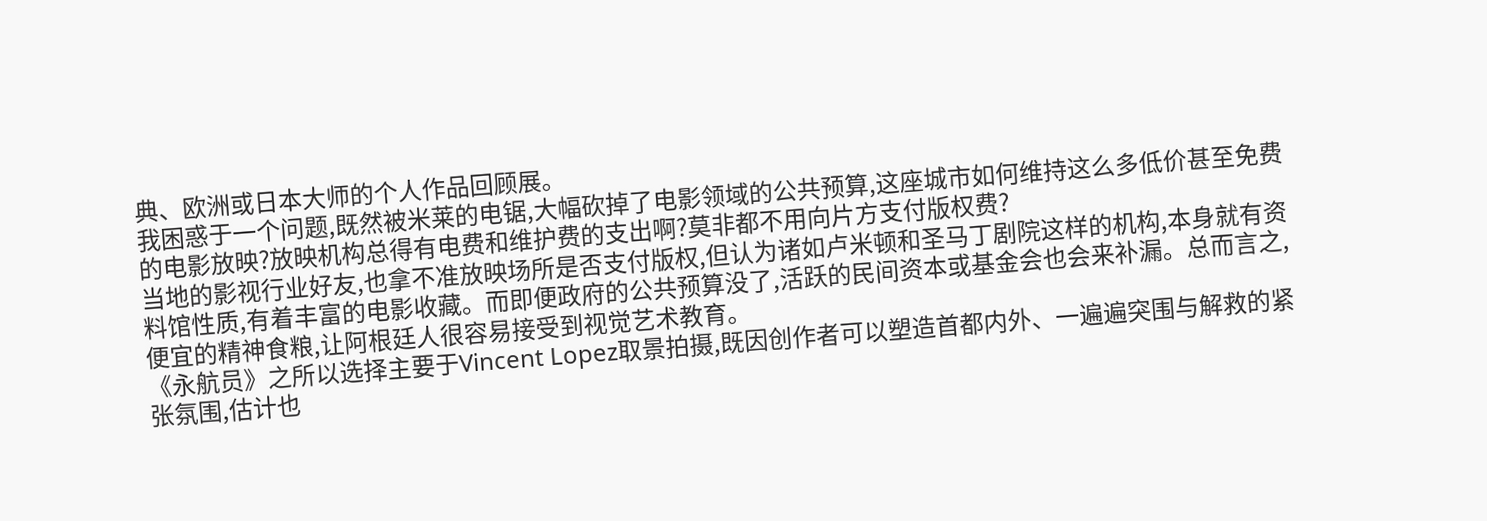典、欧洲或日本大师的个人作品回顾展。
我困惑于一个问题,既然被米莱的电锯,大幅砍掉了电影领域的公共预算,这座城市如何维持这么多低价甚至免费的电影放映?放映机构总得有电费和维护费的支出啊?莫非都不用向片方支付版权费?
当地的影视行业好友,也拿不准放映场所是否支付版权,但认为诸如卢米顿和圣马丁剧院这样的机构,本身就有资料馆性质,有着丰富的电影收藏。而即便政府的公共预算没了,活跃的民间资本或基金会也会来补漏。总而言之,便宜的精神食粮,让阿根廷人很容易接受到视觉艺术教育。
《永航员》之所以选择主要于Vincent Lopez取景拍摄,既因创作者可以塑造首都内外、一遍遍突围与解救的紧张氛围,估计也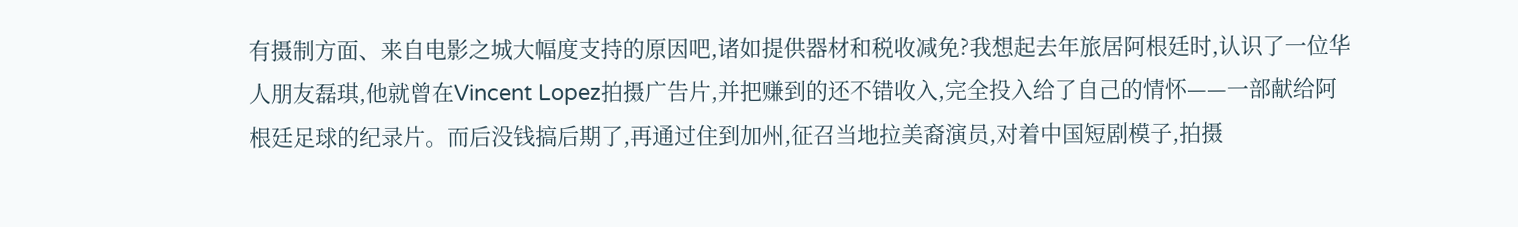有摄制方面、来自电影之城大幅度支持的原因吧,诸如提供器材和税收减免?我想起去年旅居阿根廷时,认识了一位华人朋友磊琪,他就曾在Vincent Lopez拍摄广告片,并把赚到的还不错收入,完全投入给了自己的情怀——一部献给阿根廷足球的纪录片。而后没钱搞后期了,再通过住到加州,征召当地拉美裔演员,对着中国短剧模子,拍摄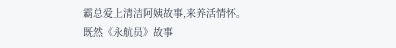霸总爱上清洁阿姨故事,来养活情怀。既然《永航员》故事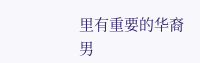里有重要的华裔男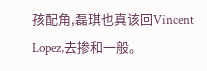孩配角,磊琪也真该回Vincent Lopez,去掺和一般。